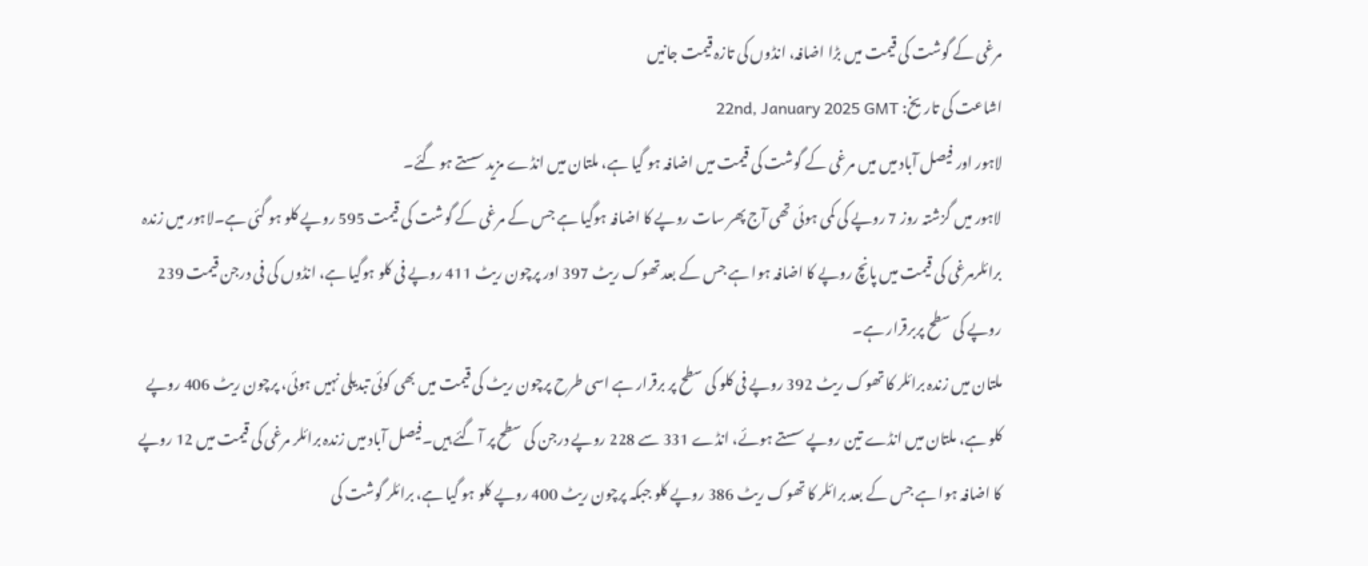مرغی کے گوشت کی قیمت میں بڑا اضافہ، انڈوں کی تازہ قیمت جانیں
اشاعت کی تاریخ: 22nd, January 2025 GMT
لاہور اور فیصل آباد میں میں مرغی کے گوشت کی قیمت میں اضافہ ہو گیا ہے، ملتان میں انڈے مزید سستے ہو گئے۔
لاہور میں گزشتہ روز 7 روپے کی کمی ہوئی تھی آج پھر سات روپے کا اضافہ ہوگیا ہے جس کے مرغی کے گوشت کی قیمت 595 روپے کلو ہو گئی ہے۔لاہور میں زندہ برائلرمرغی کی قیمت میں پانچ روپے کا اضافہ ہوا ہے جس کے بعد تھوک ریٹ 397 اور پرچون ریٹ 411 روپے فی کلو ہوگیا ہے، انڈوں کی فی درجن قیمت 239 روپے کی سطح پربرقرار ہے۔
ملتان میں زندہ برائلر کا تھوک ریٹ 392 روپے فی کلو کی سطح پر برقرار ہے اسی طرح پرچون ریٹ کی قیمت میں بھی کوئی تبدیلی نہیں ہوئی، پرچون ریٹ 406 روپے کلو ہے، ملتان میں انڈے تین روپے سستے ہوئے، انڈے 331 سے 228 روپے درجن کی سطح پر آ گئے ہیں۔فیصل آباد میں زندہ برائلر مرغی کی قیمت میں 12 روپے کا اضافہ ہوا ہے جس کے بعد برائلر کا تھوک ریٹ 386 روپے کلو جبکہ پرچون ریٹ 400 روپے کلو ہو گیا ہے، برائلر گوشت کی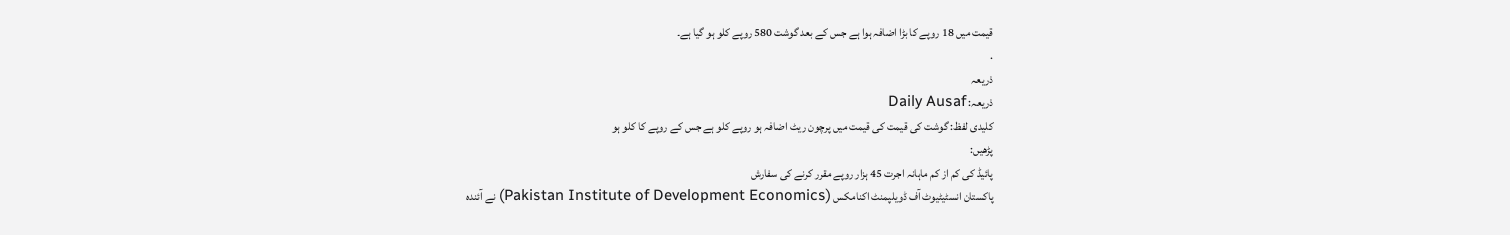قیمت میں 18 روپے کا بڑا اضافہ ہوا ہے جس کے بعد گوشت 580 روپے کلو ہو گیا ہے۔
.
ذریعہ
ذریعہ: Daily Ausaf
کلیدی لفظ: گوشت کی قیمت کی قیمت میں پرچون ریٹ اضافہ ہو روپے کلو ہے جس کے روپے کا کلو ہو
پڑھیں:
پائیڈ کی کم از کم ماہانہ اجرت 45 ہزار روپے مقرر کرنے کی سفارش
پاکستان انسٹیٹیوٹ آف ڈویلپمنٹ اکنامکس (Pakistan Institute of Development Economics) نے آئندہ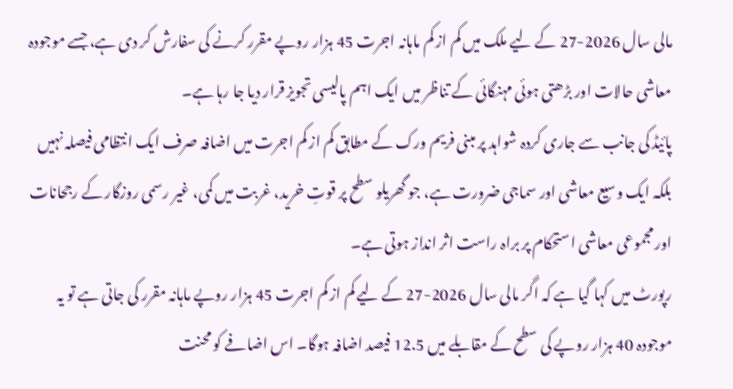مالی سال 2026-27 کے لیے ملک میں کم از کم ماہانہ اجرت 45 ہزار روپے مقرر کرنے کی سفارش کر دی ہے، جسے موجودہ معاشی حالات اور بڑھتی ہوئی مہنگائی کے تناظر میں ایک اہم پالیسی تجویز قرار دیا جا رہا ہے۔
پائیڈ کی جانب سے جاری کردہ شواہد پر مبنی فریم ورک کے مطابق کم از کم اجرت میں اضافہ صرف ایک انتظامی فیصلہ نہیں بلکہ ایک وسیع معاشی اور سماجی ضرورت ہے، جو گھریلو سطح پر قوتِ خرید، غربت میں کمی، غیر رسمی روزگار کے رجحانات اور مجموعی معاشی استحکام پر براہ راست اثر انداز ہوتی ہے۔
رپورٹ میں کہا گیا ہے کہ اگر مالی سال 2026-27 کے لیے کم از کم اجرت 45 ہزار روپے ماہانہ مقرر کی جاتی ہے تو یہ موجودہ 40 ہزار روپے کی سطح کے مقابلے میں 12.5 فیصد اضافہ ہوگا۔ اس اضافے کو محنت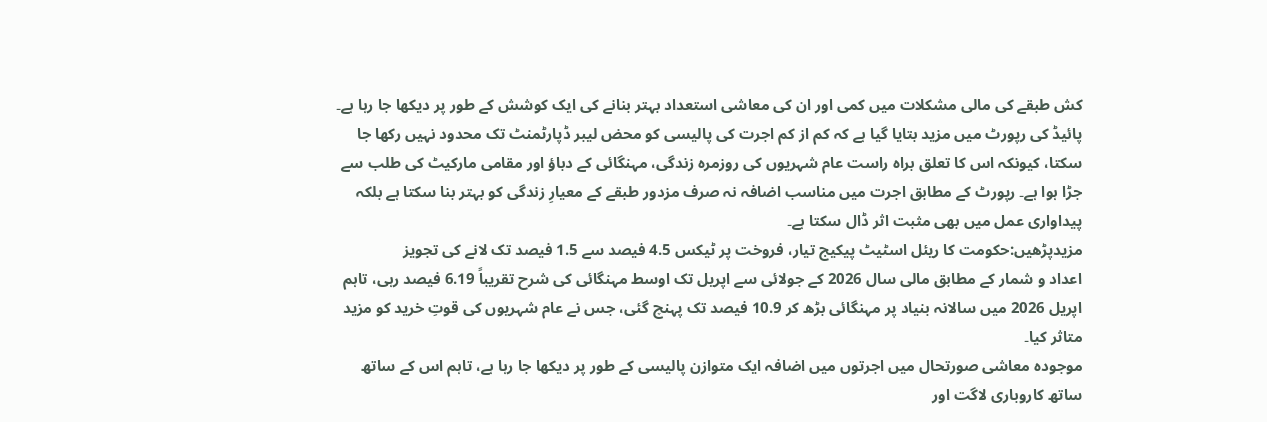کش طبقے کی مالی مشکلات میں کمی اور ان کی معاشی استعداد بہتر بنانے کی ایک کوشش کے طور پر دیکھا جا رہا ہے۔
پائیڈ کی رپورٹ میں مزید بتایا گیا ہے کہ کم از کم اجرت کی پالیسی کو محض لیبر ڈپارٹمنٹ تک محدود نہیں رکھا جا سکتا، کیونکہ اس کا تعلق براہ راست عام شہریوں کی روزمرہ زندگی، مہنگائی کے دباؤ اور مقامی مارکیٹ کی طلب سے جڑا ہوا ہے۔ رپورٹ کے مطابق اجرت میں مناسب اضافہ نہ صرف مزدور طبقے کے معیارِ زندگی کو بہتر بنا سکتا ہے بلکہ پیداواری عمل میں بھی مثبت اثر ڈال سکتا ہے۔
مزیدپڑھیں:حکومت کا ریئل اسٹیٹ پیکیج تیار، فروخت پر ٹیکس 4.5 فیصد سے 1.5 فیصد تک لانے کی تجویز
اعداد و شمار کے مطابق مالی سال 2026 کے جولائی سے اپریل تک اوسط مہنگائی کی شرح تقریباً 6.19 فیصد رہی، تاہم اپریل 2026 میں سالانہ بنیاد پر مہنگائی بڑھ کر 10.9 فیصد تک پہنچ گئی، جس نے عام شہریوں کی قوتِ خرید کو مزید متاثر کیا۔
موجودہ معاشی صورتحال میں اجرتوں میں اضافہ ایک متوازن پالیسی کے طور پر دیکھا جا رہا ہے، تاہم اس کے ساتھ ساتھ کاروباری لاگت اور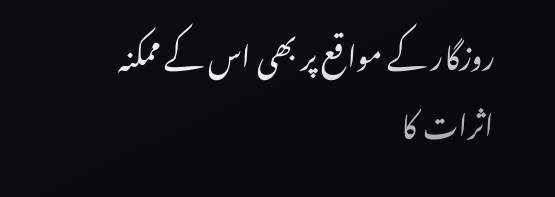روزگار کے مواقع پر بھی اس کے ممکنہ اثرات کا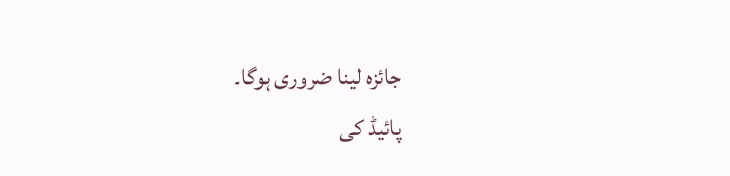جائزہ لینا ضروری ہوگا۔
پائیڈ کی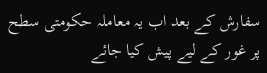سفارش کے بعد اب یہ معاملہ حکومتی سطح پر غور کے لیے پیش کیا جائے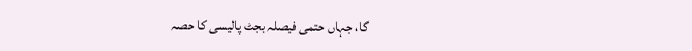گا، جہاں حتمی فیصلہ بجٹ پالیسی کا حصہ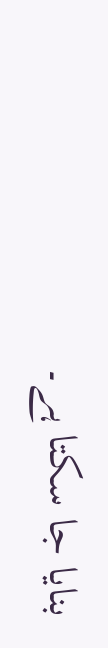بنایا جا سکتا ہے۔